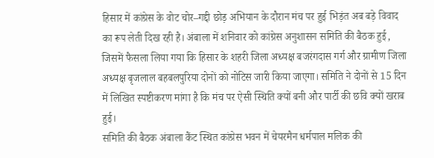हिसार में कांग्रेस के वोट चोर–गद्दी छोड़ अभियान के दौरान मंच पर हुई भिड़ंत अब बड़े विवाद का रूप लेती दिख रही है। अंबाला में शनिवार को कांग्रेस अनुशासन समिति की बैठक हुई, जिसमें फैसला लिया गया कि हिसार के शहरी जिला अध्यक्ष बजरंगदास गर्ग और ग्रामीण जिला अध्यक्ष बृजलाल बहबलपुरिया दोनों को नोटिस जारी किया जाएगा। समिति ने दोनों से 15 दिन में लिखित स्पष्टीकरण मांगा है कि मंच पर ऐसी स्थिति क्यों बनी और पार्टी की छवि क्यों खराब हुई।
समिति की बैठक अंबाला कैंट स्थित कांग्रेस भवन में चेयरमैन धर्मपाल मलिक की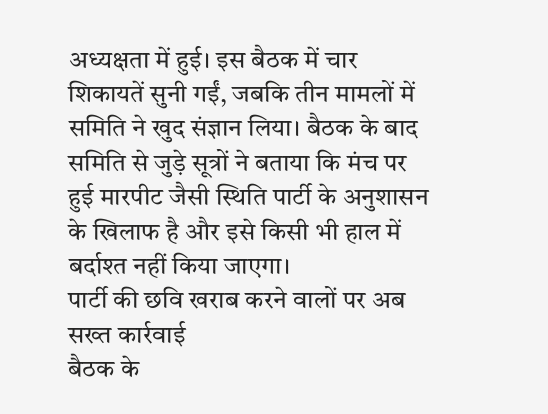अध्यक्षता में हुई। इस बैठक में चार शिकायतें सुनी गईं, जबकि तीन मामलों में समिति ने खुद संज्ञान लिया। बैठक के बाद समिति से जुड़े सूत्रों ने बताया कि मंच पर हुई मारपीट जैसी स्थिति पार्टी के अनुशासन के खिलाफ है और इसे किसी भी हाल में बर्दाश्त नहीं किया जाएगा।
पार्टी की छवि खराब करने वालों पर अब सख्त कार्रवाई
बैठक के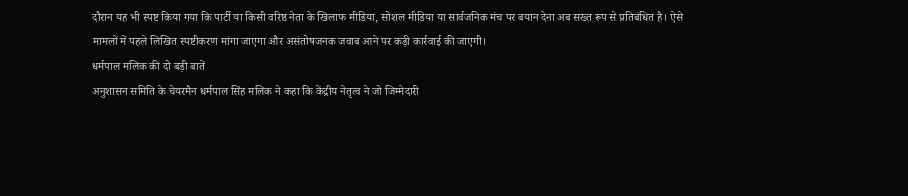दौरान यह भी स्पष्ट किया गया कि पार्टी या किसी वरिष्ठ नेता के खिलाफ मीडिया, सोशल मीडिया या सार्वजनिक मंच पर बयान देना अब सख्त रूप से प्रतिबंधित है। ऐसे मामलों में पहले लिखित स्पष्टीकरण मांगा जाएगा और असंतोषजनक जवाब आने पर कड़ी कार्रवाई की जाएगी।
धर्मपाल मलिक की दो बड़ी बातें
अनुशासन समिति के चेयरमैन धर्मपाल सिंह मलिक ने कहा कि केंद्रीय नेतृत्व ने जो जिम्मेदारी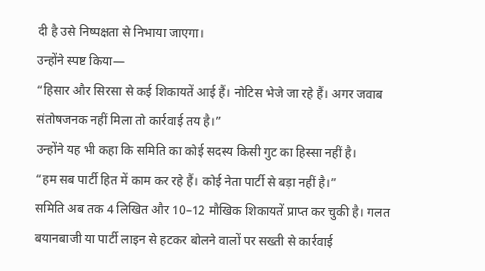दी है उसे निष्पक्षता से निभाया जाएगा।
उन्होंने स्पष्ट किया—
“हिसार और सिरसा से कई शिकायतें आई हैं। नोटिस भेजे जा रहे हैं। अगर जवाब संतोषजनक नहीं मिला तो कार्रवाई तय है।”
उन्होंने यह भी कहा कि समिति का कोई सदस्य किसी गुट का हिस्सा नहीं है।
“हम सब पार्टी हित में काम कर रहे हैं। कोई नेता पार्टी से बड़ा नहीं है।”
समिति अब तक 4 लिखित और 10–12 मौखिक शिकायतें प्राप्त कर चुकी है। गलत बयानबाजी या पार्टी लाइन से हटकर बोलने वालों पर सख्ती से कार्रवाई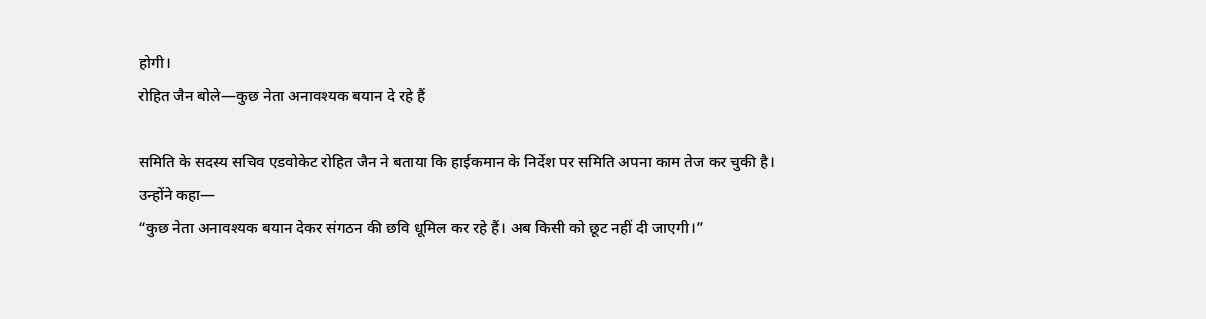होगी।
रोहित जैन बोले—कुछ नेता अनावश्यक बयान दे रहे हैं

समिति के सदस्य सचिव एडवोकेट रोहित जैन ने बताया कि हाईकमान के निर्देश पर समिति अपना काम तेज कर चुकी है।
उन्होंने कहा—
“कुछ नेता अनावश्यक बयान देकर संगठन की छवि धूमिल कर रहे हैं। अब किसी को छूट नहीं दी जाएगी।”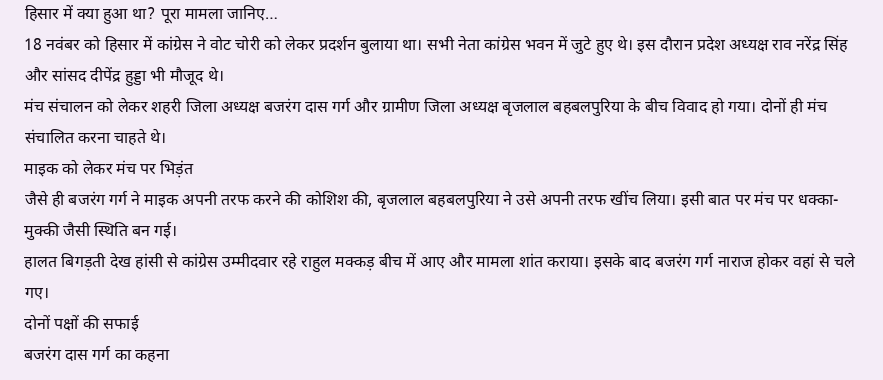हिसार में क्या हुआ था? पूरा मामला जानिए…
18 नवंबर को हिसार में कांग्रेस ने वोट चोरी को लेकर प्रदर्शन बुलाया था। सभी नेता कांग्रेस भवन में जुटे हुए थे। इस दौरान प्रदेश अध्यक्ष राव नरेंद्र सिंह और सांसद दीपेंद्र हुड्डा भी मौजूद थे।
मंच संचालन को लेकर शहरी जिला अध्यक्ष बजरंग दास गर्ग और ग्रामीण जिला अध्यक्ष बृजलाल बहबलपुरिया के बीच विवाद हो गया। दोनों ही मंच संचालित करना चाहते थे।
माइक को लेकर मंच पर भिड़ंत
जैसे ही बजरंग गर्ग ने माइक अपनी तरफ करने की कोशिश की, बृजलाल बहबलपुरिया ने उसे अपनी तरफ खींच लिया। इसी बात पर मंच पर धक्का-मुक्की जैसी स्थिति बन गई।
हालत बिगड़ती देख हांसी से कांग्रेस उम्मीदवार रहे राहुल मक्कड़ बीच में आए और मामला शांत कराया। इसके बाद बजरंग गर्ग नाराज होकर वहां से चले गए।
दोनों पक्षों की सफाई
बजरंग दास गर्ग का कहना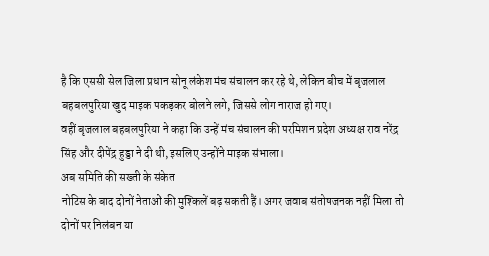है कि एससी सेल जिला प्रधान सोनू लंकेश मंच संचालन कर रहे थे, लेकिन बीच में बृजलाल बहबलपुरिया खुद माइक पकड़कर बोलने लगे, जिससे लोग नाराज हो गए।
वहीं बृजलाल बहबलपुरिया ने कहा कि उन्हें मंच संचालन की परमिशन प्रदेश अध्यक्ष राव नरेंद्र सिंह और दीपेंद्र हुड्डा ने दी थी, इसलिए उन्होंने माइक संभाला।
अब समिति की सख्ती के संकेत
नोटिस के बाद दोनों नेताओं की मुश्किलें बढ़ सकती हैं। अगर जवाब संतोषजनक नहीं मिला तो दोनों पर निलंबन या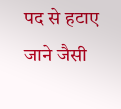पद से हटाए जाने जैसी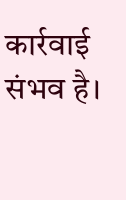कार्रवाई संभव है।